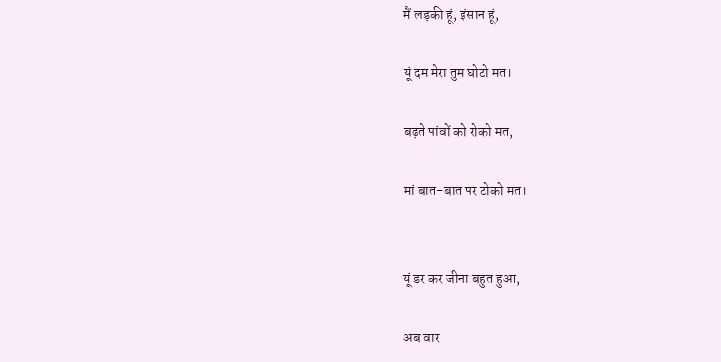मैं लड़की हूं, इंसान हूं,

यूं दम मेरा तुम घोटो मत।

बढ़ते पांवों को रोको मत,

मां बात-बात पर टोको मत।


यूं डर कर जीना बहुत हुआ,

अब वार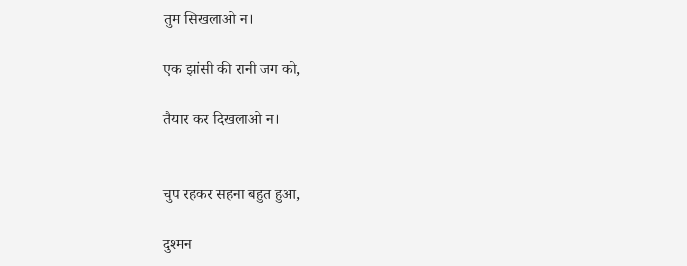तुम सिखलाओ न।

एक झांसी की रानी जग को,

तैयार कर दिखलाओ न।


चुप रहकर सहना बहुत हुआ,

दुश्मन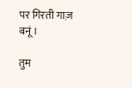पर गिरती गाज़ बनूं।

तुम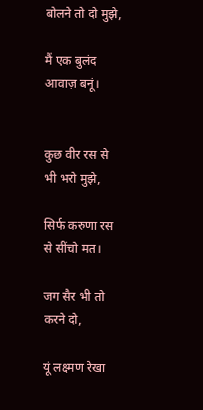बोलने तो दो मुझे,

मैं एक बुलंद आवाज़ बनूं।


कुछ वीर रस से भी भरो मुझे,

सिर्फ करुणा रस से सींचो मत।

जग सैर भी तो करने दो,

यूं लक्ष्मण रेखा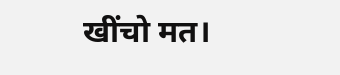खींचो मत।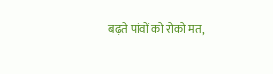बढ़ते पांवों को रोको मत,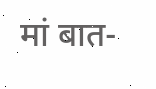मां बात-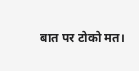बात पर टोको मत।